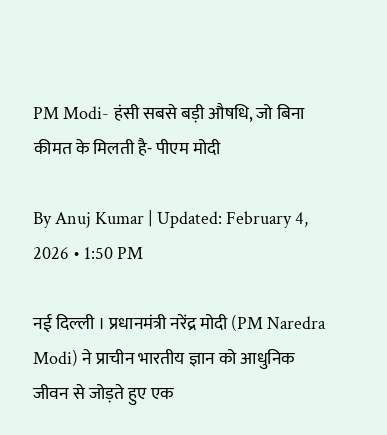PM Modi- हंसी सबसे बड़ी औषधि, जो बिना कीमत के मिलती है- पीएम मोदी

By Anuj Kumar | Updated: February 4, 2026 • 1:50 PM

नई दिल्ली । प्रधानमंत्री नरेंद्र मोदी (PM Naredra Modi) ने प्राचीन भारतीय ज्ञान को आधुनिक जीवन से जोड़ते हुए एक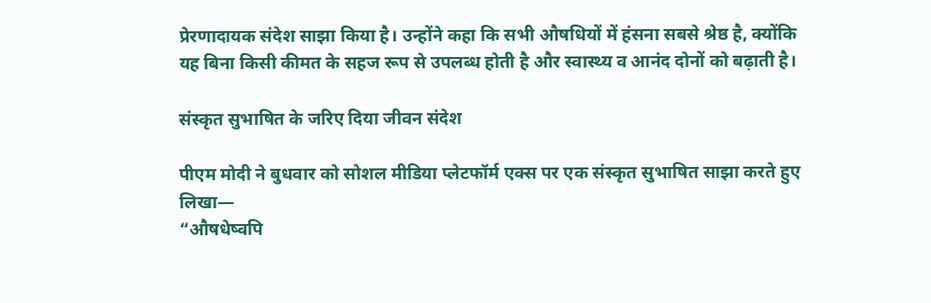प्रेरणादायक संदेश साझा किया है। उन्होंने कहा कि सभी औषधियों में हंसना सबसे श्रेष्ठ है, क्योंकि यह बिना किसी कीमत के सहज रूप से उपलब्ध होती है और स्वास्थ्य व आनंद दोनों को बढ़ाती है।

संस्कृत सुभाषित के जरिए दिया जीवन संदेश

पीएम मोदी ने बुधवार को सोशल मीडिया प्लेटफॉर्म एक्स पर एक संस्कृत सुभाषित साझा करते हुए लिखा—
“औषधेष्वपि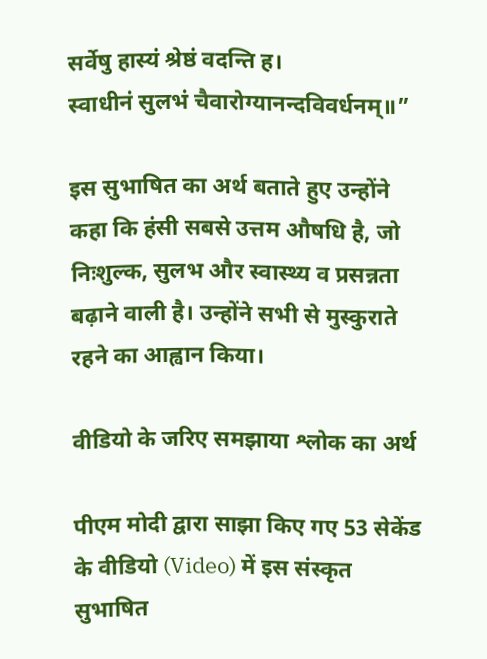सर्वेषु हास्यं श्रेष्ठं वदन्ति ह।
स्वाधीनं सुलभं चैवारोग्यानन्दविवर्धनम्॥”

इस सुभाषित का अर्थ बताते हुए उन्होंने कहा कि हंसी सबसे उत्तम औषधि है, जो निःशुल्क, सुलभ और स्वास्थ्य व प्रसन्नता बढ़ाने वाली है। उन्होंने सभी से मुस्कुराते रहने का आह्वान किया।

वीडियो के जरिए समझाया श्लोक का अर्थ

पीएम मोदी द्वारा साझा किए गए 53 सेकेंड के वीडियो (Video) में इस संस्कृत सुभाषित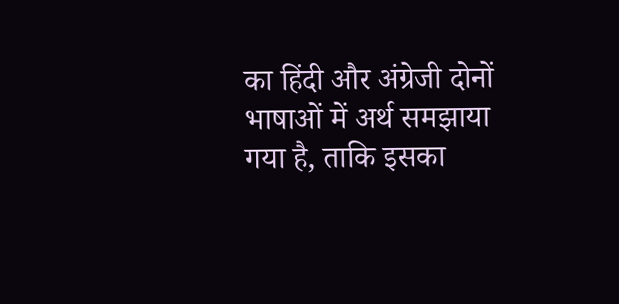का हिंदी और अंग्रेजी दोनों भाषाओं में अर्थ समझाया गया है, ताकि इसका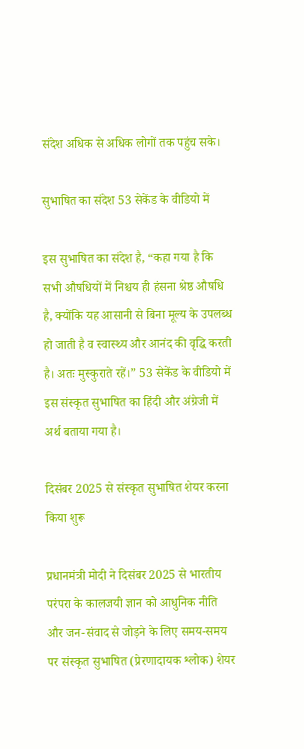संदेश अधिक से अधिक लोगों तक पहुंच सके।

सुभाषित का संदेश 53 सेकेंड के वीडियो में

इस सुभाषित का संदेश है, “कहा गया है कि सभी औषधियों में निश्चय ही हंसना श्रेष्ठ औषधि है, क्योंकि यह आसानी से बिना मूल्य के उपलब्ध हो जाती है व स्वास्थ्य और आनंद की वृद्धि करती है। अतः मुस्कुराते रहें।” 53 सेकेंड के वीडियो में इस संस्कृत सुभाषित का हिंदी और अंग्रेजी में अर्थ बताया गया है।

दिसंबर 2025 से संस्कृत सुभाषित शेयर करना किया शुरू

प्रधानमंत्री मोदी ने दिसंबर 2025 से भारतीय परंपरा के कालजयी ज्ञान को आधुनिक नीति और जन-संवाद से जोड़ने के लिए समय-समय पर संस्कृत सुभाषित (प्रेरणादायक श्लोक) शेयर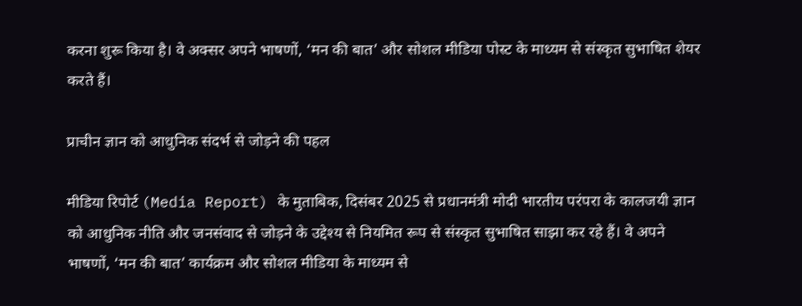करना शुरू किया है। वे अक्सर अपने भाषणों, ‘मन की बात’ और सोशल मीडिया पोस्ट के माध्यम से संस्कृत सुभाषित शेयर करते हैं।

प्राचीन ज्ञान को आधुनिक संदर्भ से जोड़ने की पहल

मीडिया रिपोर्ट (Media Report) के मुताबिक, दिसंबर 2025 से प्रधानमंत्री मोदी भारतीय परंपरा के कालजयी ज्ञान को आधुनिक नीति और जनसंवाद से जोड़ने के उद्देश्य से नियमित रूप से संस्कृत सुभाषित साझा कर रहे हैं। वे अपने भाषणों, ‘मन की बात’ कार्यक्रम और सोशल मीडिया के माध्यम से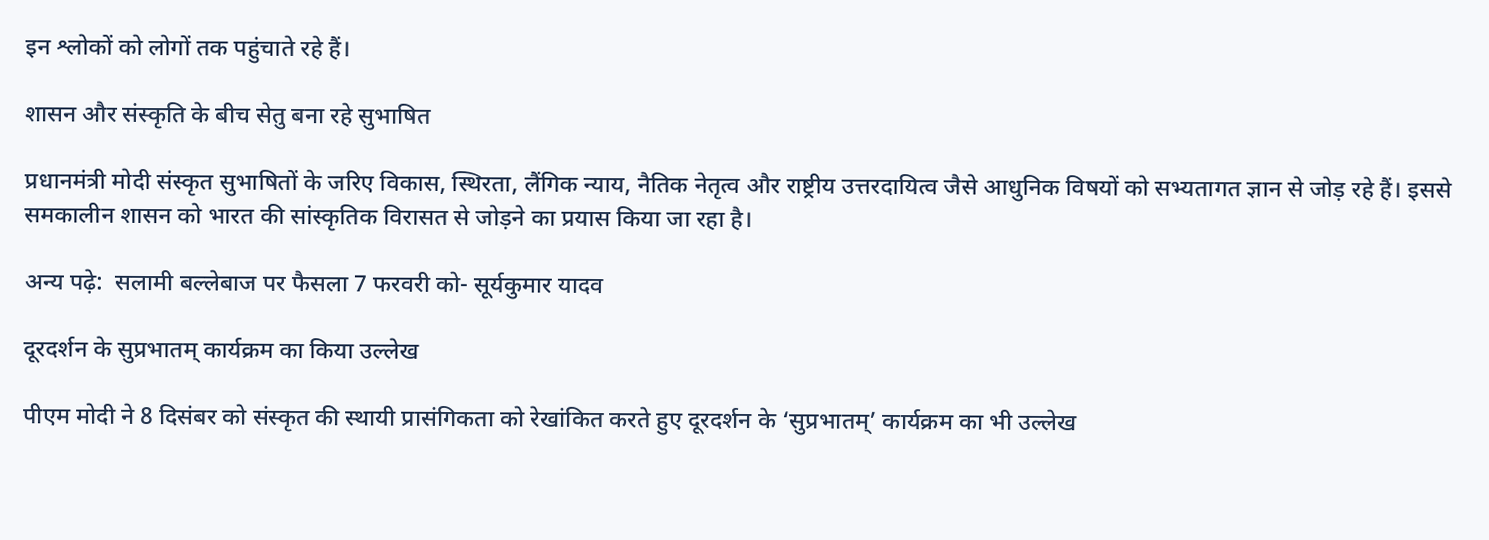इन श्लोकों को लोगों तक पहुंचाते रहे हैं।

शासन और संस्कृति के बीच सेतु बना रहे सुभाषित

प्रधानमंत्री मोदी संस्कृत सुभाषितों के जरिए विकास, स्थिरता, लैंगिक न्याय, नैतिक नेतृत्व और राष्ट्रीय उत्तरदायित्व जैसे आधुनिक विषयों को सभ्यतागत ज्ञान से जोड़ रहे हैं। इससे समकालीन शासन को भारत की सांस्कृतिक विरासत से जोड़ने का प्रयास किया जा रहा है।

अन्य पढ़े:  सलामी बल्लेबाज पर फैसला 7 फरवरी को- सूर्यकुमार यादव

दूरदर्शन के सुप्रभातम् कार्यक्रम का किया उल्लेख

पीएम मोदी ने 8 दिसंबर को संस्कृत की स्थायी प्रासंगिकता को रेखांकित करते हुए दूरदर्शन के ‘सुप्रभातम्’ कार्यक्रम का भी उल्लेख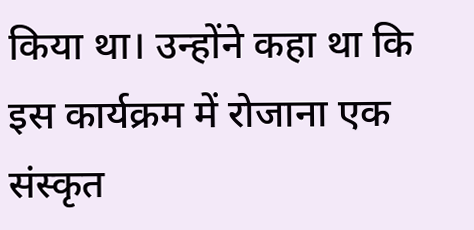किया था। उन्होंने कहा था कि इस कार्यक्रम में रोजाना एक संस्कृत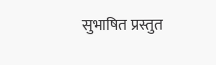सुभाषित प्रस्तुत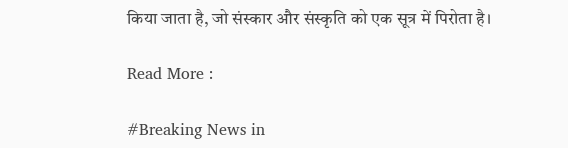किया जाता है, जो संस्कार और संस्कृति को एक सूत्र में पिरोता है।

Read More :

#Breaking News in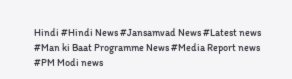Hindi #Hindi News #Jansamvad News #Latest news #Man ki Baat Programme News #Media Report news #PM Modi news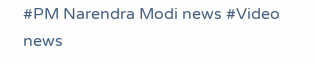#PM Narendra Modi news #Video news